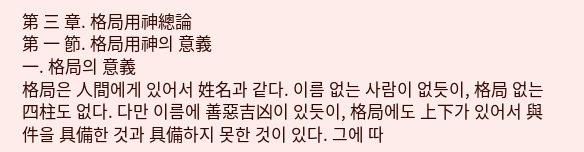第 三 章. 格局用神總論
第 一 節. 格局用神의 意義
一. 格局의 意義
格局은 人間에게 있어서 姓名과 같다. 이름 없는 사람이 없듯이, 格局 없는 四柱도 없다. 다만 이름에 善惡吉凶이 있듯이, 格局에도 上下가 있어서 與件을 具備한 것과 具備하지 못한 것이 있다. 그에 따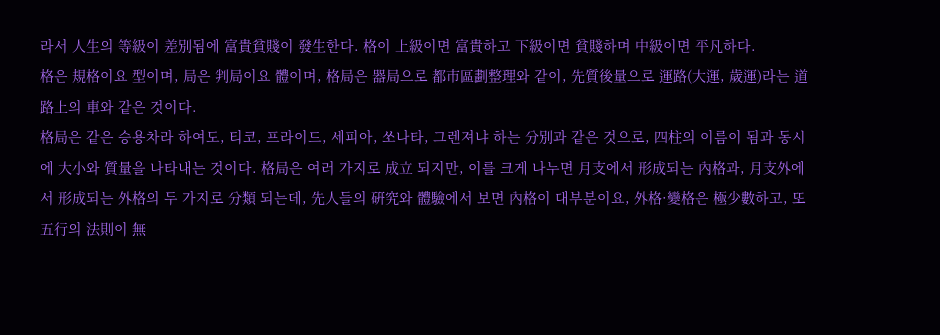라서 人生의 等級이 差別됨에 富貴貧賤이 發生한다. 格이 上級이면 富貴하고 下級이면 貧賤하며 中級이면 平凡하다.
格은 規格이요 型이며, 局은 判局이요 體이며, 格局은 器局으로 都市區劃整理와 같이, 先質後量으로 運路(大運, 歲運)라는 道路上의 車와 같은 것이다.
格局은 같은 승용차라 하여도, 티코, 프라이드, 세피아, 쏘나타, 그렌져냐 하는 分別과 같은 것으로, 四柱의 이름이 됨과 동시에 大小와 質量을 나타내는 것이다. 格局은 여러 가지로 成立 되지만, 이를 크게 나누면 月支에서 形成되는 內格과, 月支外에서 形成되는 外格의 두 가지로 分類 되는데, 先人들의 硏究와 體驗에서 보면 內格이 대부분이요, 外格·變格은 極少數하고, 또 五行의 法則이 無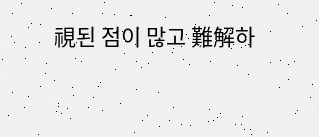視된 점이 많고 難解하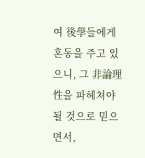여 後學들에게 혼동을 주고 있으니, 그 非論理性을 파헤쳐야 될 것으로 믿으면서,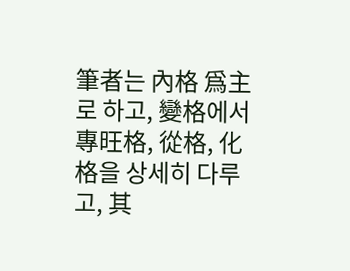筆者는 內格 爲主로 하고, 變格에서 專旺格, 從格, 化格을 상세히 다루고, 其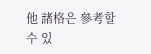他 諸格은 參考할 수 있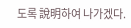도록 說明하여 나가겠다.